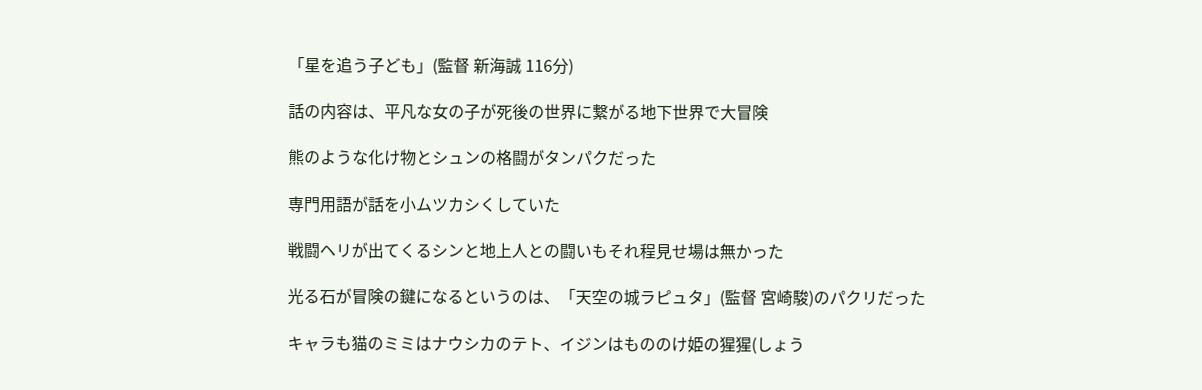「星を追う子ども」(監督 新海誠 116分)

話の内容は、平凡な女の子が死後の世界に繋がる地下世界で大冒険

熊のような化け物とシュンの格闘がタンパクだった

専門用語が話を小ムツカシくしていた

戦闘ヘリが出てくるシンと地上人との闘いもそれ程見せ場は無かった

光る石が冒険の鍵になるというのは、「天空の城ラピュタ」(監督 宮崎駿)のパクリだった

キャラも猫のミミはナウシカのテト、イジンはもののけ姫の猩猩(しょう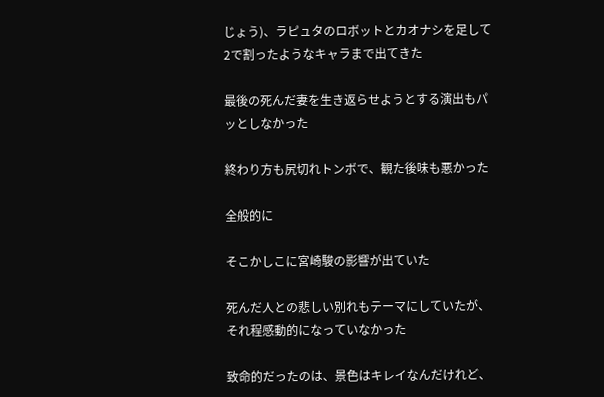じょう)、ラピュタのロボットとカオナシを足して2で割ったようなキャラまで出てきた

最後の死んだ妻を生き返らせようとする演出もパッとしなかった

終わり方も尻切れトンボで、観た後味も悪かった

全般的に

そこかしこに宮崎駿の影響が出ていた

死んだ人との悲しい別れもテーマにしていたが、それ程感動的になっていなかった

致命的だったのは、景色はキレイなんだけれど、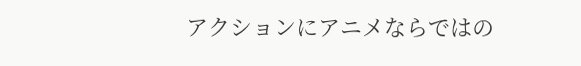アクションにアニメならではの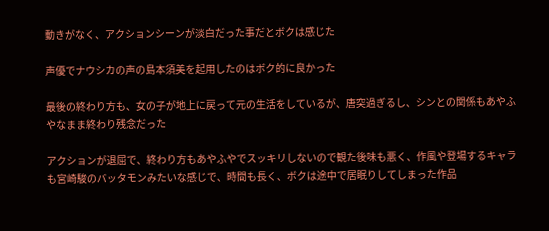動きがなく、アクションシーンが淡白だった事だとボクは感じた

声優でナウシカの声の島本須美を起用したのはボク的に良かった

最後の終わり方も、女の子が地上に戻って元の生活をしているが、唐突過ぎるし、シンとの関係もあやふやなまま終わり残念だった

アクションが退屈で、終わり方もあやふやでスッキリしないので観た後味も悪く、作風や登場するキャラも宮崎駿のバッタモンみたいな感じで、時間も長く、ボクは途中で居眠りしてしまった作品